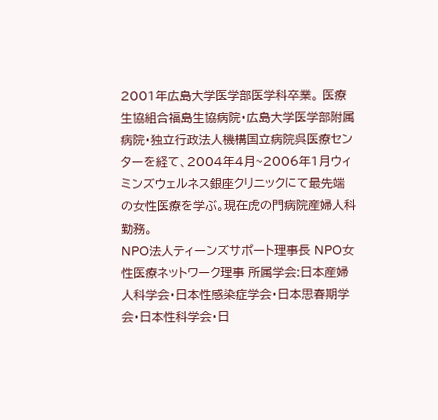2001年広島大学医学部医学科卒業。 医療生協組合福島生協病院・広島大学医学部附属病院・独立行政法人機構国立病院呉医療センターを経て、2004年4月~2006年1月ウィミンズウェルネス銀座クリニックにて最先端の女性医療を学ぶ。現在虎の門病院産婦人科勤務。
NPO法人ティーンズサポート理事長 NPO女性医療ネットワーク理事 所属学会:日本産婦人科学会・日本性感染症学会・日本思春期学会・日本性科学会・日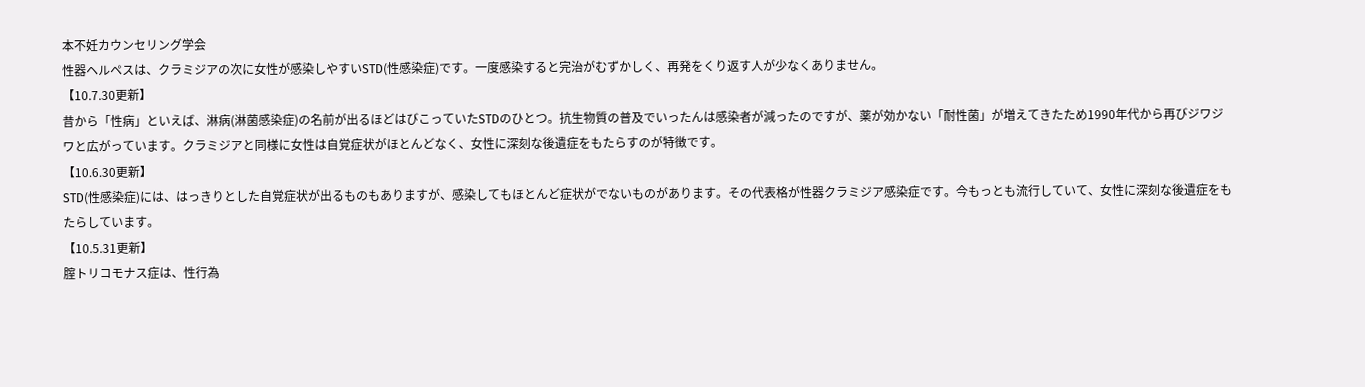本不妊カウンセリング学会
性器ヘルペスは、クラミジアの次に女性が感染しやすいSTD(性感染症)です。一度感染すると完治がむずかしく、再発をくり返す人が少なくありません。
【10.7.30更新】
昔から「性病」といえば、淋病(淋菌感染症)の名前が出るほどはびこっていたSTDのひとつ。抗生物質の普及でいったんは感染者が減ったのですが、薬が効かない「耐性菌」が増えてきたため1990年代から再びジワジワと広がっています。クラミジアと同様に女性は自覚症状がほとんどなく、女性に深刻な後遺症をもたらすのが特徴です。
【10.6.30更新】
STD(性感染症)には、はっきりとした自覚症状が出るものもありますが、感染してもほとんど症状がでないものがあります。その代表格が性器クラミジア感染症です。今もっとも流行していて、女性に深刻な後遺症をもたらしています。
【10.5.31更新】
腟トリコモナス症は、性行為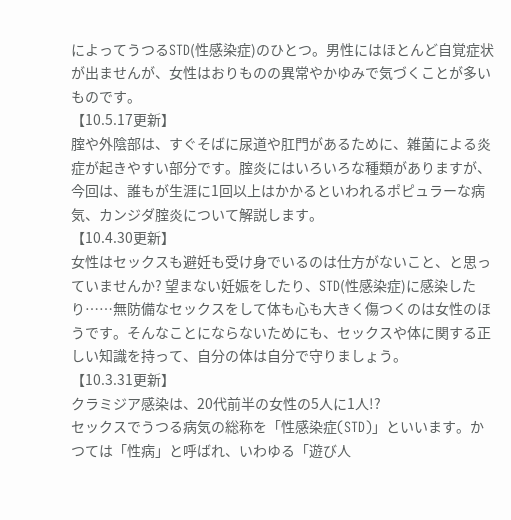によってうつるSTD(性感染症)のひとつ。男性にはほとんど自覚症状が出ませんが、女性はおりものの異常やかゆみで気づくことが多いものです。
【10.5.17更新】
腟や外陰部は、すぐそばに尿道や肛門があるために、雑菌による炎症が起きやすい部分です。腟炎にはいろいろな種類がありますが、今回は、誰もが生涯に1回以上はかかるといわれるポピュラーな病気、カンジダ腟炎について解説します。
【10.4.30更新】
女性はセックスも避妊も受け身でいるのは仕方がないこと、と思っていませんか? 望まない妊娠をしたり、STD(性感染症)に感染したり……無防備なセックスをして体も心も大きく傷つくのは女性のほうです。そんなことにならないためにも、セックスや体に関する正しい知識を持って、自分の体は自分で守りましょう。
【10.3.31更新】
クラミジア感染は、20代前半の女性の5人に1人!?
セックスでうつる病気の総称を「性感染症(STD)」といいます。かつては「性病」と呼ばれ、いわゆる「遊び人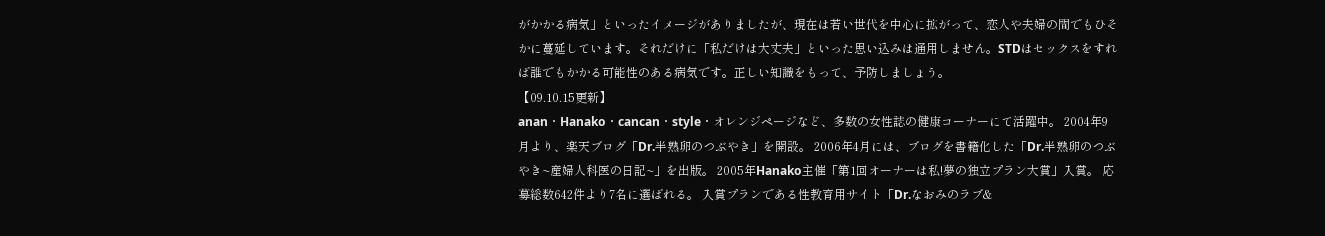がかかる病気」といったイメージがありましたが、現在は若い世代を中心に拡がって、恋人や夫婦の間でもひそかに蔓延しています。それだけに「私だけは大丈夫」といった思い込みは通用しません。STDはセックスをすれば誰でもかかる可能性のある病気です。正しい知識をもって、予防しましょう。
【09.10.15更新】
anan・Hanako・cancan・style・オレンジページなど、多数の女性誌の健康コーナーにて活躍中。 2004年9月より、楽天ブログ「Dr.半熟卵のつぶやき」を開設。 2006年4月には、ブログを書籍化した「Dr.半熟卵のつぶやき~産婦人科医の日記~」を出版。 2005年Hanako主催「第1回オーナーは私!夢の独立プラン大賞」入賞。 応募総数642件より7名に選ばれる。 入賞プランである性教育用サイト「Dr.なおみのラブ&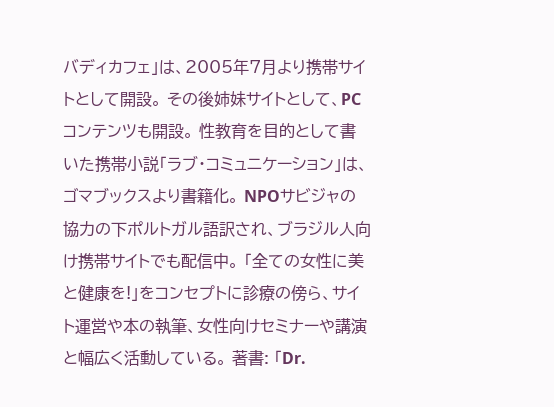バディカフェ」は、2005年7月より携帯サイトとして開設。 その後姉妹サイトとして、PCコンテンツも開設。 性教育を目的として書いた携帯小説「ラブ・コミュニケーション」は、ゴマブックスより書籍化。 NPOサビジャの協力の下ポルトガル語訳され、ブラジル人向け携帯サイトでも配信中。 「全ての女性に美と健康を!」をコンセプトに診療の傍ら、サイト運営や本の執筆、女性向けセミナーや講演と幅広く活動している。 著書: 「Dr.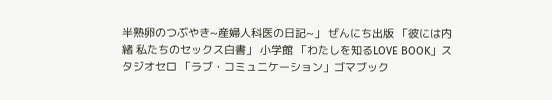半熟卵のつぶやき~産婦人科医の日記~」 ぜんにち出版 「彼には内緒 私たちのセックス白書」 小学館 「わたしを知るLOVE BOOK」スタジオセロ 「ラブ・コミュニケーション」ゴマブック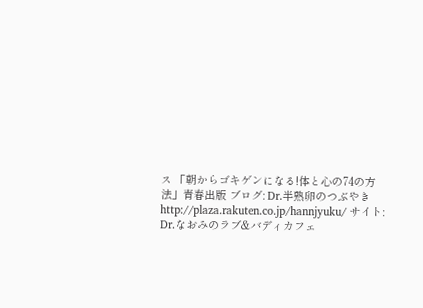ス 「朝からゴキゲンになる!体と心の74の方法」青春出版 ブログ: Dr.半熟卵のつぶやき http://plaza.rakuten.co.jp/hannjyuku/ サイト: Dr.なおみのラブ&バディカフェ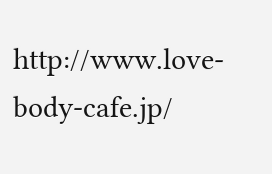http://www.love-body-cafe.jp/